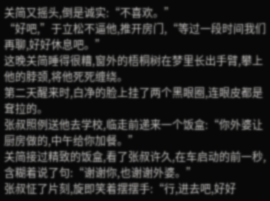关简又摇头,倒是诚实:“不喜欢。”
“好吧,”于立松不逼他,推开房门,“等过一段时间我们再聊,好好休息吧。”
这晚关简睡得很糟,窗外的梧桐树在梦里长出手臂,攀上他的脖颈,将他死死缠绕。
第二天醒来时,白净的脸上挂了两个黑眼圈,连眼皮都是耷拉的。
张叔照例送他去学校,临走前递来一个饭盒:“你外婆让厨房做的,中午给你加餐。”
关简接过精致的饭盒,看了张叔许久,在车启动的前一秒,含糊着说了句:“谢谢你,也谢谢外婆。”
张叔怔了片刻,旋即笑着摆摆手:“行,进去吧,好好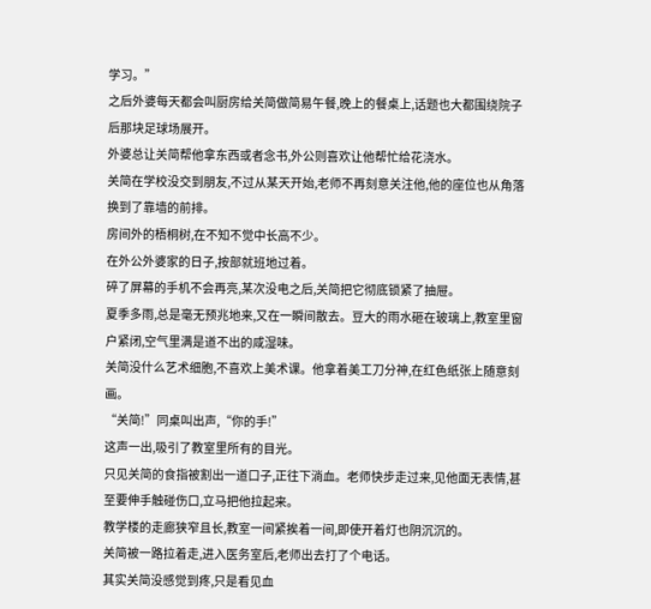学习。”
之后外婆每天都会叫厨房给关简做简易午餐,晚上的餐桌上,话题也大都围绕院子后那块足球场展开。
外婆总让关简帮他拿东西或者念书,外公则喜欢让他帮忙给花浇水。
关简在学校没交到朋友,不过从某天开始,老师不再刻意关注他,他的座位也从角落换到了靠墙的前排。
房间外的梧桐树,在不知不觉中长高不少。
在外公外婆家的日子,按部就班地过着。
碎了屏幕的手机不会再亮,某次没电之后,关简把它彻底锁紧了抽屉。
夏季多雨,总是毫无预兆地来,又在一瞬间散去。豆大的雨水砸在玻璃上,教室里窗户紧闭,空气里满是道不出的咸湿味。
关简没什么艺术细胞,不喜欢上美术课。他拿着美工刀分神,在红色纸张上随意刻画。
“关简!”同桌叫出声,“你的手!”
这声一出,吸引了教室里所有的目光。
只见关简的食指被割出一道口子,正往下淌血。老师快步走过来,见他面无表情,甚至要伸手触碰伤口,立马把他拉起来。
教学楼的走廊狭窄且长,教室一间紧挨着一间,即使开着灯也阴沉沉的。
关简被一路拉着走,进入医务室后,老师出去打了个电话。
其实关简没感觉到疼,只是看见血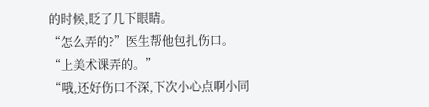的时候,眨了几下眼睛。
“怎么弄的?”医生帮他包扎伤口。
“上美术课弄的。”
“哦,还好伤口不深,下次小心点啊小同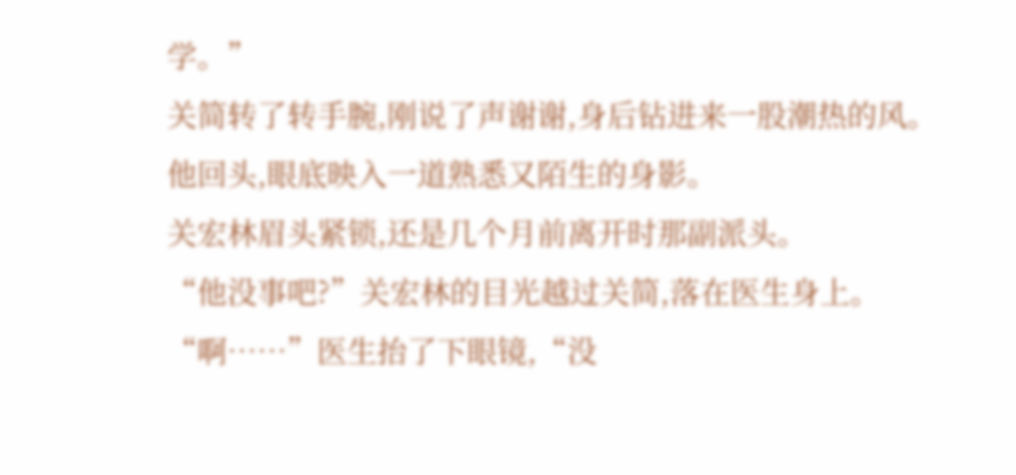学。”
关简转了转手腕,刚说了声谢谢,身后钻进来一股潮热的风。
他回头,眼底映入一道熟悉又陌生的身影。
关宏林眉头紧锁,还是几个月前离开时那副派头。
“他没事吧?”关宏林的目光越过关简,落在医生身上。
“啊……”医生抬了下眼镜,“没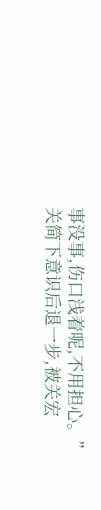事没事,伤口浅着呢,不用担心。”
关简下意识后退一步,被关宏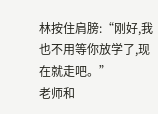林按住肩膀:“刚好,我也不用等你放学了,现在就走吧。”
老师和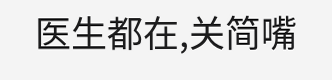医生都在,关简嘴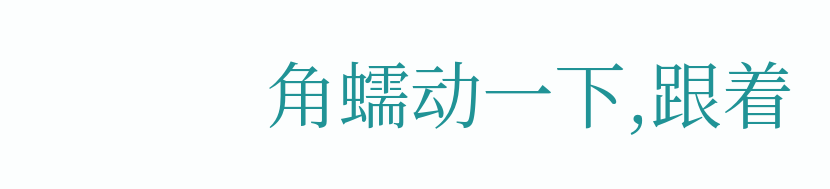角蠕动一下,跟着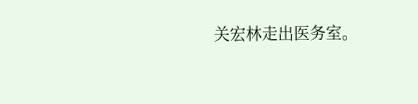关宏林走出医务室。